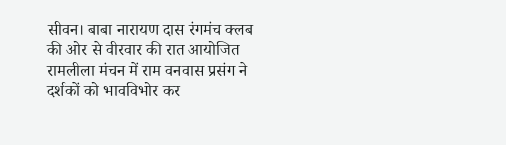सीवन। बाबा नारायण दास रंगमंच क्लब की ओर से वीरवार की रात आयोजित रामलीला मंचन में राम वनवास प्रसंग ने दर्शकों को भावविभोर कर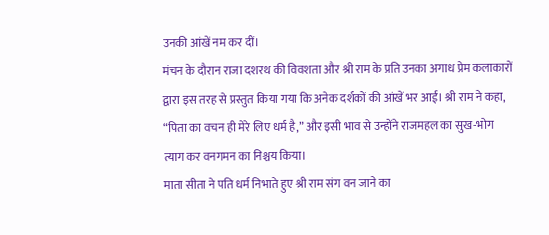उनकी आंखें नम कर दीं।
मंचन के दौरान राजा दशरथ की विवशता और श्री राम के प्रति उनका अगाध प्रेम कलाकारों द्वारा इस तरह से प्रस्तुत किया गया कि अनेक दर्शकों की आंखें भर आईं। श्री राम ने कहा, “पिता का वचन ही मेरे लिए धर्म है,” और इसी भाव से उन्होंने राजमहल का सुख-भोग त्याग कर वनगमन का निश्चय किया।
माता सीता ने पति धर्म निभाते हुए श्री राम संग वन जाने का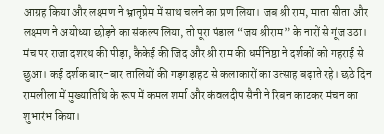आग्रह किया और लक्ष्मण ने भ्रातृप्रेम में साथ चलने का प्रण लिया। जब श्री राम, माता सीता और लक्ष्मण ने अयोध्या छोड़ने का संकल्प लिया, तो पूरा पंडाल “जय श्रीराम” के नारों से गूंज उठा।
मंच पर राजा दशरथ की पीड़ा, कैकेई की जिद और श्री राम की धर्मनिष्ठा ने दर्शकों को गहराई से छुआ। कई दर्शक बार-बार तालियों की गड़गड़ाहट से कलाकारों का उत्साह बढ़ाते रहे। छठे दिन रामलीला में मुख्यातिथि के रूप में कमल शर्मा और कंवलदीप सैनी ने रिबन काटकर मंचन का शुभारंभ किया।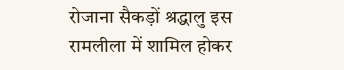रोजाना सैकड़ों श्रद्धालु इस रामलीला में शामिल होकर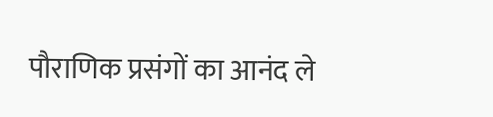पौराणिक प्रसंगों का आनंद ले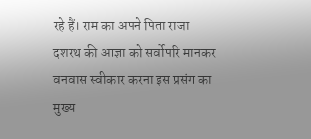रहे हैं। राम का अपने पिता राजा दशरथ की आज्ञा को सर्वोपरि मानकर वनवास स्वीकार करना इस प्रसंग का मुख्य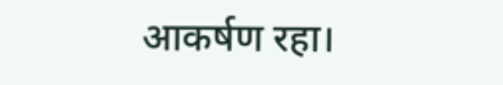आकर्षण रहा।